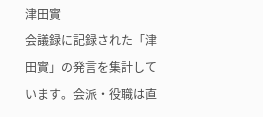津田實
会議録に記録された「津田實」の発言を集計しています。会派・役職は直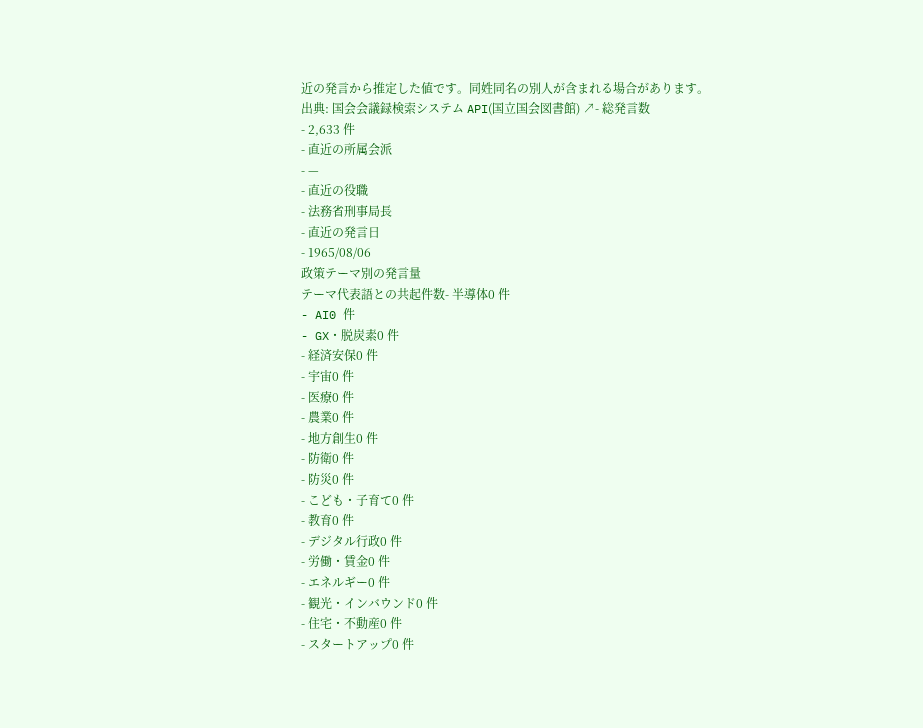近の発言から推定した値です。同姓同名の別人が含まれる場合があります。
出典: 国会会議録検索システム API(国立国会図書館) ↗- 総発言数
- 2,633 件
- 直近の所属会派
- —
- 直近の役職
- 法務省刑事局長
- 直近の発言日
- 1965/08/06
政策テーマ別の発言量
テーマ代表語との共起件数- 半導体0 件
- AI0 件
- GX・脱炭素0 件
- 経済安保0 件
- 宇宙0 件
- 医療0 件
- 農業0 件
- 地方創生0 件
- 防衛0 件
- 防災0 件
- こども・子育て0 件
- 教育0 件
- デジタル行政0 件
- 労働・賃金0 件
- エネルギー0 件
- 観光・インバウンド0 件
- 住宅・不動産0 件
- スタートアップ0 件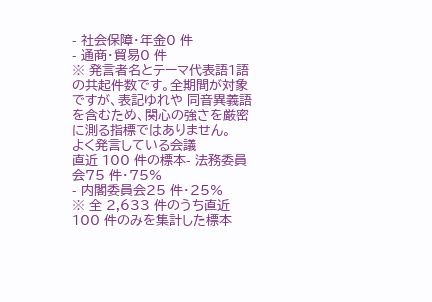- 社会保障・年金0 件
- 通商・貿易0 件
※ 発言者名とテーマ代表語1語の共起件数です。全期間が対象ですが、表記ゆれや 同音異義語を含むため、関心の強さを厳密に測る指標ではありません。
よく発言している会議
直近 100 件の標本- 法務委員会75 件・75%
- 内閣委員会25 件・25%
※ 全 2,633 件のうち直近 100 件のみを集計した標本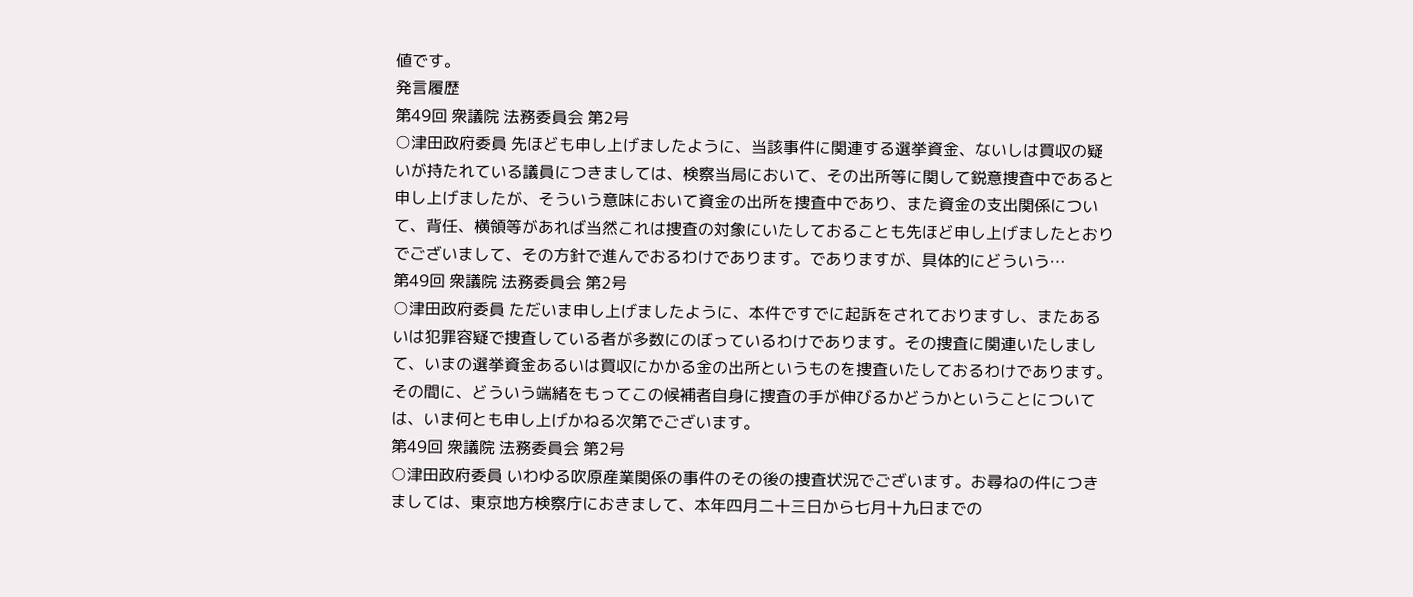値です。
発言履歴
第49回 衆議院 法務委員会 第2号
○津田政府委員 先ほども申し上げましたように、当該事件に関連する選挙資金、ないしは買収の疑いが持たれている議員につきましては、検察当局において、その出所等に関して鋭意捜査中であると申し上げましたが、そういう意味において資金の出所を捜査中であり、また資金の支出関係について、背任、横領等があれば当然これは捜査の対象にいたしておることも先ほど申し上げましたとおりでございまして、その方針で進んでおるわけであります。でありますが、具体的にどういう…
第49回 衆議院 法務委員会 第2号
○津田政府委員 ただいま申し上げましたように、本件ですでに起訴をされておりますし、またあるいは犯罪容疑で捜査している者が多数にのぼっているわけであります。その捜査に関連いたしまして、いまの選挙資金あるいは買収にかかる金の出所というものを捜査いたしておるわけであります。その間に、どういう端緒をもってこの候補者自身に捜査の手が伸びるかどうかということについては、いま何とも申し上げかねる次第でございます。
第49回 衆議院 法務委員会 第2号
○津田政府委員 いわゆる吹原産業関係の事件のその後の捜査状況でございます。お尋ねの件につきましては、東京地方検察庁におきまして、本年四月二十三日から七月十九日までの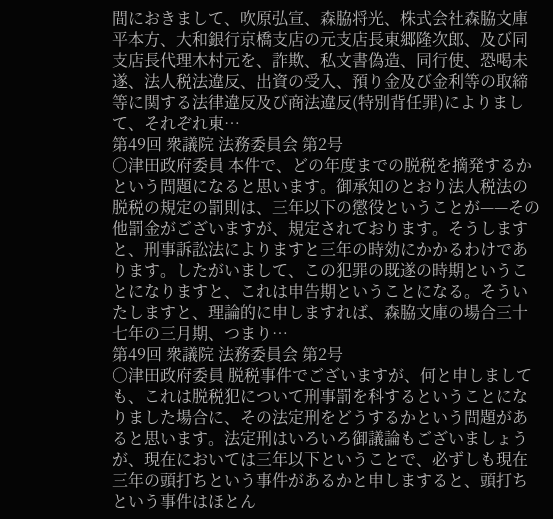間におきまして、吹原弘宣、森脇将光、株式会社森脇文庫平本方、大和銀行京橋支店の元支店長東郷隆次郎、及び同支店長代理木村元を、詐欺、私文書偽造、同行使、恐喝未遂、法人税法違反、出資の受入、預り金及び金利等の取締等に関する法律違反及び商法違反(特別背任罪)によりまして、それぞれ東…
第49回 衆議院 法務委員会 第2号
○津田政府委員 本件で、どの年度までの脱税を摘発するかという問題になると思います。御承知のとおり法人税法の脱税の規定の罰則は、三年以下の懲役ということが——その他罰金がございますが、規定されております。そうしますと、刑事訴訟法によりますと三年の時効にかかるわけであります。したがいまして、この犯罪の既遂の時期ということになりますと、これは申告期ということになる。そういたしますと、理論的に申しますれば、森脇文庫の場合三十七年の三月期、つまり…
第49回 衆議院 法務委員会 第2号
○津田政府委員 脱税事件でございますが、何と申しましても、これは脱税犯について刑事罰を科するということになりました場合に、その法定刑をどうするかという問題があると思います。法定刑はいろいろ御議論もございましょうが、現在においては三年以下ということで、必ずしも現在三年の頭打ちという事件があるかと申しますると、頭打ちという事件はほとん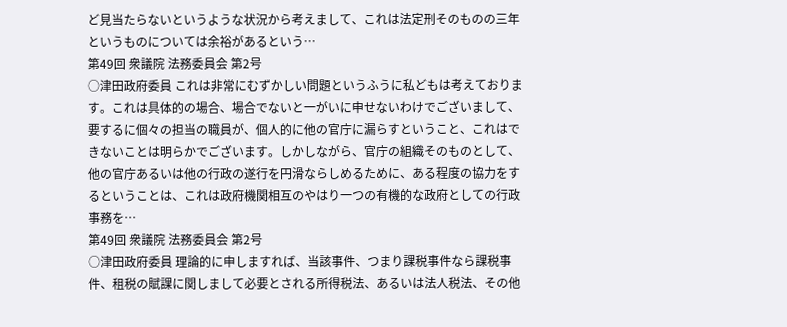ど見当たらないというような状況から考えまして、これは法定刑そのものの三年というものについては余裕があるという…
第49回 衆議院 法務委員会 第2号
○津田政府委員 これは非常にむずかしい問題というふうに私どもは考えております。これは具体的の場合、場合でないと一がいに申せないわけでございまして、要するに個々の担当の職員が、個人的に他の官庁に漏らすということ、これはできないことは明らかでございます。しかしながら、官庁の組織そのものとして、他の官庁あるいは他の行政の遂行を円滑ならしめるために、ある程度の協力をするということは、これは政府機関相互のやはり一つの有機的な政府としての行政事務を…
第49回 衆議院 法務委員会 第2号
○津田政府委員 理論的に申しますれば、当該事件、つまり課税事件なら課税事件、租税の賦課に関しまして必要とされる所得税法、あるいは法人税法、その他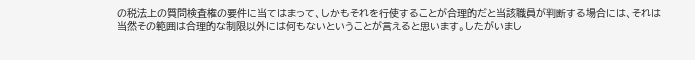の税法上の質問検査権の要件に当てはまって、しかもそれを行使することが合理的だと当該職員が判断する場合には、それは当然その範囲は合理的な制限以外には何もないということが言えると思います。したがいまし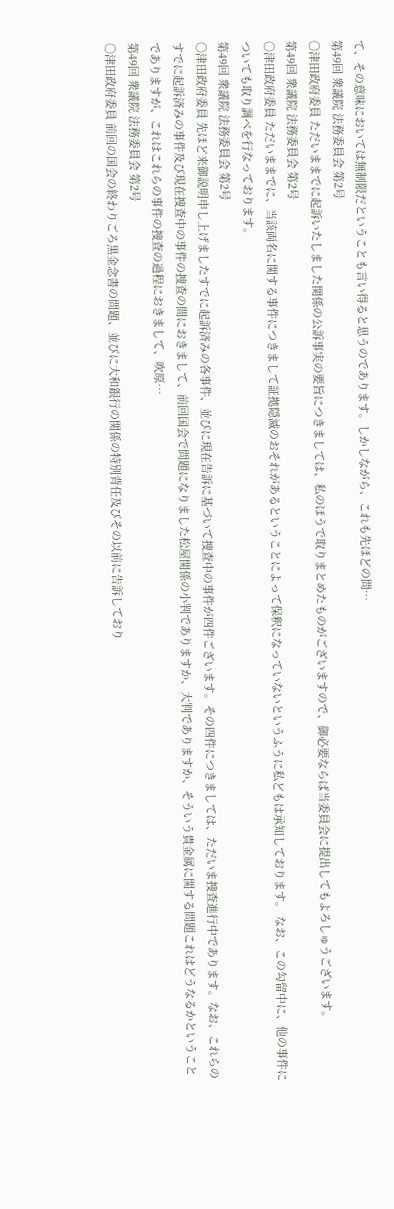て、その意味においては無制限だということも言い得ると思うのであります。しかしながら、これも先ほどの問…
第49回 衆議院 法務委員会 第2号
○津田政府委員 ただいままでに起訴いたしました関係の公訴事実の要旨につきましては、私のほうで取りまとめたものがございますので、御必要ならば当委員会に提出してもよろしゅうございます。
第49回 衆議院 法務委員会 第2号
○津田政府委員 ただいままでに、当該両名に関する事件につきまして証拠隠滅のおそれがあるということによって保釈になっていないというふうに私どもは承知しております。 なお、この勾留中に、他の事件についても取り調べを行なっております。
第49回 衆議院 法務委員会 第2号
○津田政府委員 先ほど来御説明申し上げましたすでに起訴済みの各事件、並びに現在告訴に基づいて捜査中の事件が四件ございます。その四件につきましては、ただいま捜査進行中であります。なお、これらのすでに起訴済みの事件及び現在捜査中の事件の捜査の間におきまして、前回国会で問題になりました松屋関係の小判でありますか、大判でありますか、そういう貴金属に関する問題これはどうなるかということでありますが、これはこれらの事件の捜査の過程におきまして、吹原…
第49回 衆議院 法務委員会 第2号
○津田政府委員 前回の国会の終わりごろ黒金念書の問題、並びに大和銀行の関係の特別背任及びその以前に告訴しており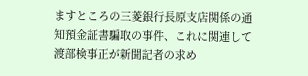ますところの三菱銀行長原支店関係の通知預金証書騙取の事件、これに関連して渡部検事正が新聞記者の求め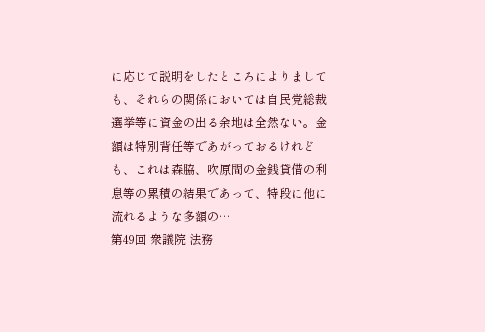に応じて説明をしたところによりましても、それらの関係においては自民党総裁選挙等に資金の出る余地は全然ない。金額は特別背任等であがっておるけれども、これは森脇、吹原間の金銭貸借の利息等の累積の結果であって、特段に他に流れるような多額の…
第49回 衆議院 法務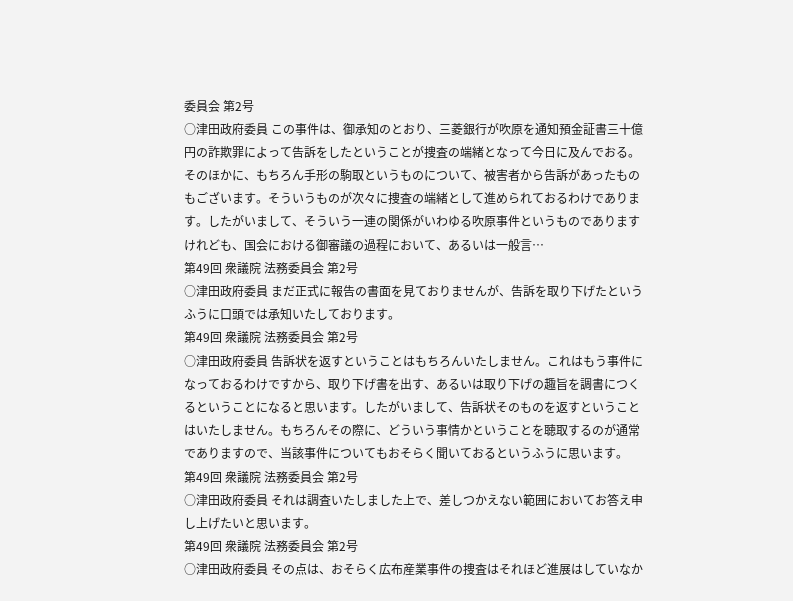委員会 第2号
○津田政府委員 この事件は、御承知のとおり、三菱銀行が吹原を通知預金証書三十億円の詐欺罪によって告訴をしたということが捜査の端緒となって今日に及んでおる。そのほかに、もちろん手形の駒取というものについて、被害者から告訴があったものもございます。そういうものが次々に捜査の端緒として進められておるわけであります。したがいまして、そういう一連の関係がいわゆる吹原事件というものでありますけれども、国会における御審議の過程において、あるいは一般言…
第49回 衆議院 法務委員会 第2号
○津田政府委員 まだ正式に報告の書面を見ておりませんが、告訴を取り下げたというふうに口頭では承知いたしております。
第49回 衆議院 法務委員会 第2号
○津田政府委員 告訴状を返すということはもちろんいたしません。これはもう事件になっておるわけですから、取り下げ書を出す、あるいは取り下げの趣旨を調書につくるということになると思います。したがいまして、告訴状そのものを返すということはいたしません。もちろんその際に、どういう事情かということを聴取するのが通常でありますので、当該事件についてもおそらく聞いておるというふうに思います。
第49回 衆議院 法務委員会 第2号
○津田政府委員 それは調査いたしました上で、差しつかえない範囲においてお答え申し上げたいと思います。
第49回 衆議院 法務委員会 第2号
○津田政府委員 その点は、おそらく広布産業事件の捜査はそれほど進展はしていなか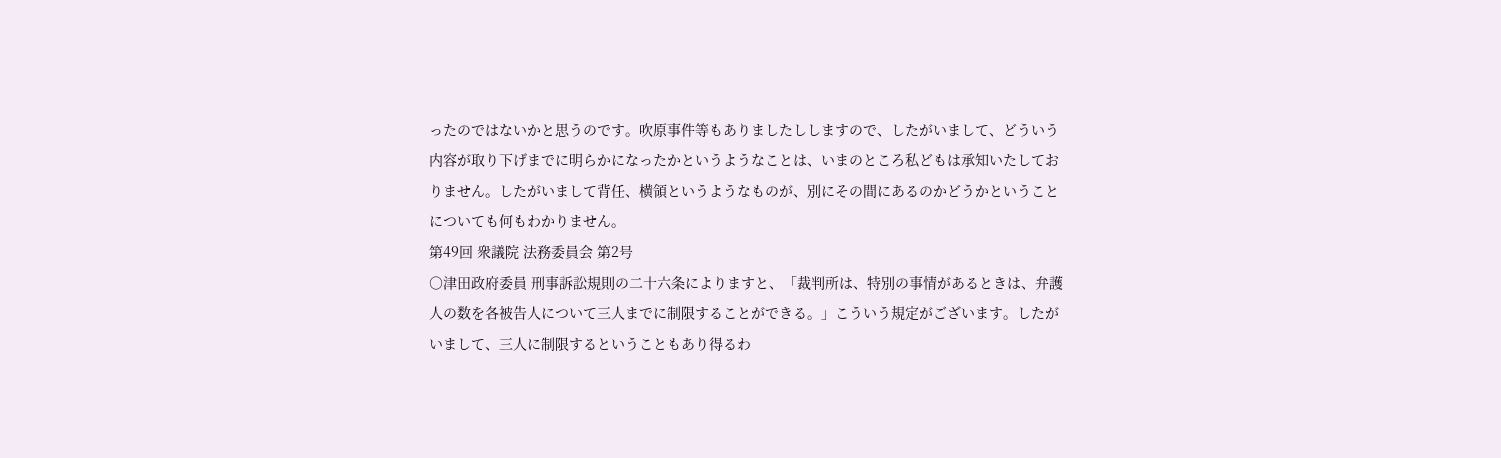ったのではないかと思うのです。吹原事件等もありましたししますので、したがいまして、どういう内容が取り下げまでに明らかになったかというようなことは、いまのところ私どもは承知いたしておりません。したがいまして背任、横領というようなものが、別にその間にあるのかどうかということについても何もわかりません。
第49回 衆議院 法務委員会 第2号
○津田政府委員 刑事訴訟規則の二十六条によりますと、「裁判所は、特別の事情があるときは、弁護人の数を各被告人について三人までに制限することができる。」こういう規定がございます。したがいまして、三人に制限するということもあり得るわ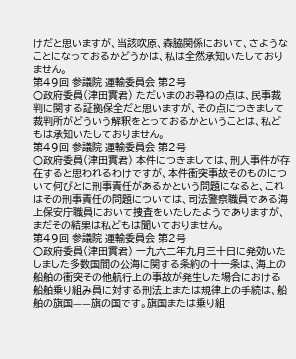けだと思いますが、当該吹原、森脇関係において、さようなことになっておるかどうかは、私は全然承知いたしておりません。
第49回 参議院 運輸委員会 第2号
○政府委員(津田實君) ただいまのお尋ねの点は、民事裁判に関する証拠保全だと思いますが、その点につきまして裁判所がどういう解釈をとっておるかということは、私どもは承知いたしておりません。
第49回 参議院 運輸委員会 第2号
○政府委員(津田實君) 本件につきましては、刑人事件が存在すると思われるわけですが、本件衝突事故そのものについて何びとに刑事責任があるかという問題になると、これはその刑事責任の問題については、司法警察職員である海上保安庁職員において捜査をいたしたようでありますが、まだその結果は私どもは聞いておりません。
第49回 参議院 運輸委員会 第2号
○政府委員(津田實君) 一九六二年九月三十日に発効いたしました多数国間の公海に関する条約の十一条は、海上の船舶の衝突その他航行上の事故が発生した場合における船舶乗り組み員に対する刑法上または規律上の手続は、船舶の旗国——旗の国です。旗国または乗り組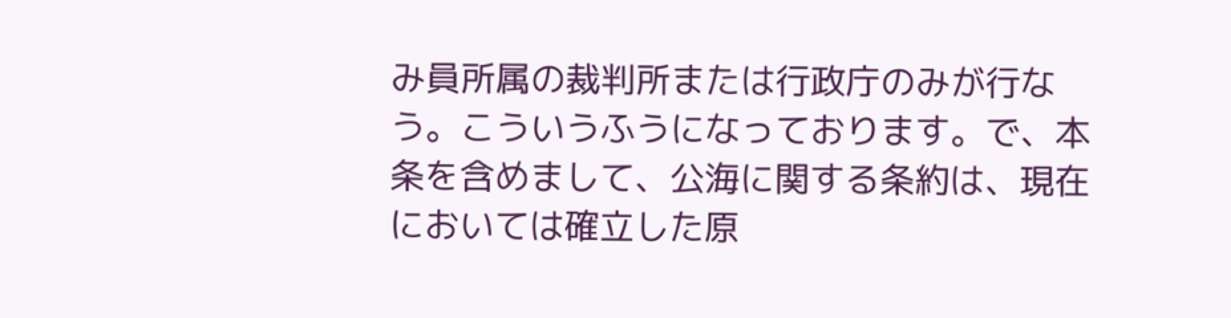み員所属の裁判所または行政庁のみが行なう。こういうふうになっております。で、本条を含めまして、公海に関する条約は、現在においては確立した原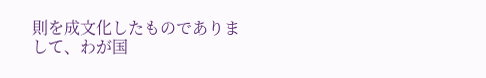則を成文化したものでありまして、わが国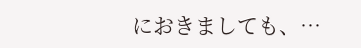におきましても、…